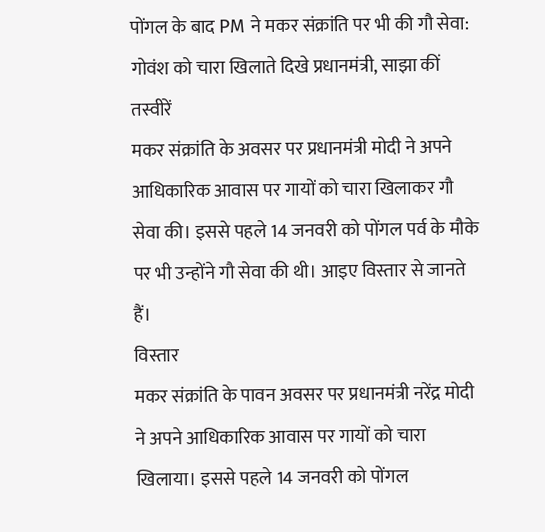पोंगल के बाद PM ने मकर संक्रांति पर भी की गौ सेवा: गोवंश को चारा खिलाते दिखे प्रधानमंत्री, साझा कीं तस्वीरें
मकर संक्रांति के अवसर पर प्रधानमंत्री मोदी ने अपने आधिकारिक आवास पर गायों को चारा खिलाकर गौ सेवा की। इससे पहले 14 जनवरी को पोंगल पर्व के मौके पर भी उन्होंने गौ सेवा की थी। आइए विस्तार से जानते हैं।
विस्तार
मकर संक्रांति के पावन अवसर पर प्रधानमंत्री नरेंद्र मोदी ने अपने आधिकारिक आवास पर गायों को चारा खिलाया। इससे पहले 14 जनवरी को पोंगल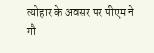त्योहार के अवसर पर पीएम ने गौ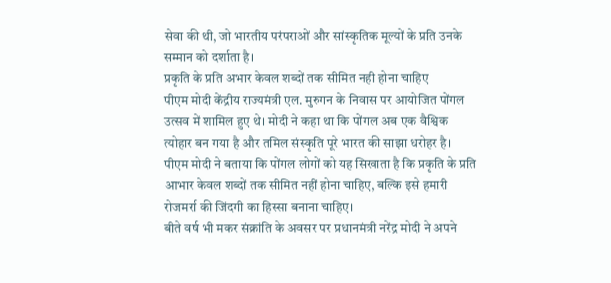सेवा की थी, जो भारतीय परंपराओं और सांस्कृतिक मूल्यों के प्रति उनके सम्मान को दर्शाता है।
प्रकृति के प्रति अभार केवल शब्दों तक सीमित नही होना चाहिए
पीएम मोदी केंद्रीय राज्यमंत्री एल. मुरुगन के निवास पर आयोजित पोंगल उत्सव में शामिल हुए थे। मोदी ने कहा था कि पोंगल अब एक वैश्विक त्योहार बन गया है और तमिल संस्कृति पूरे भारत की साझा धरोहर है। पीएम मोदी ने बताया कि पोंगल लोगों को यह सिखाता है कि प्रकृति के प्रति आभार केवल शब्दों तक सीमित नहीं होना चाहिए, बल्कि इसे हमारी रोजमर्रा की जिंदगी का हिस्सा बनाना चाहिए।
बीते वर्ष भी मकर संक्रांति के अवसर पर प्रधानमंत्री नरेंद्र मोदी ने अपने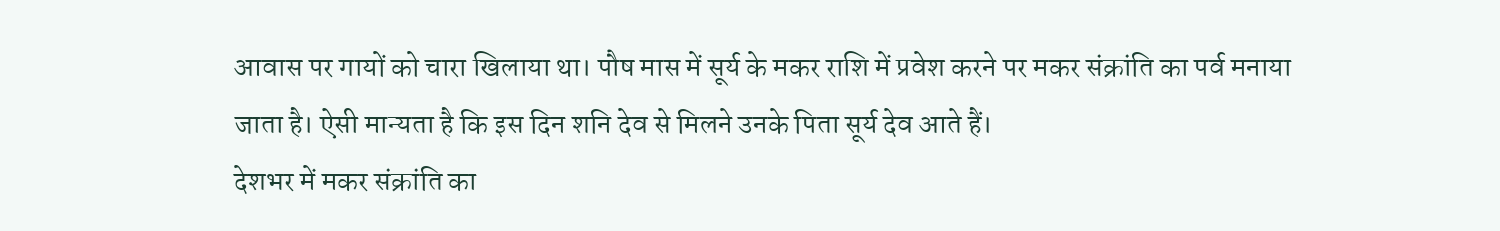आवास पर गायों को चारा खिलाया था। पौष मास में सूर्य के मकर राशि में प्रवेश करने पर मकर संक्रांति का पर्व मनाया जाता है। ऐसी मान्यता है कि इस दिन शनि देव से मिलने उनके पिता सूर्य देव आते हैं।
देशभर में मकर संक्रांति का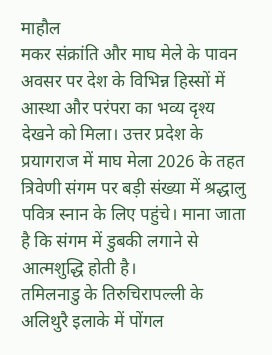माहौल
मकर संक्रांति और माघ मेले के पावन अवसर पर देश के विभिन्न हिस्सों में आस्था और परंपरा का भव्य दृश्य देखने को मिला। उत्तर प्रदेश के प्रयागराज में माघ मेला 2026 के तहत त्रिवेणी संगम पर बड़ी संख्या में श्रद्धालु पवित्र स्नान के लिए पहुंचे। माना जाता है कि संगम में डुबकी लगाने से आत्मशुद्धि होती है।
तमिलनाडु के तिरुचिरापल्ली के अलिथुरै इलाके में पोंगल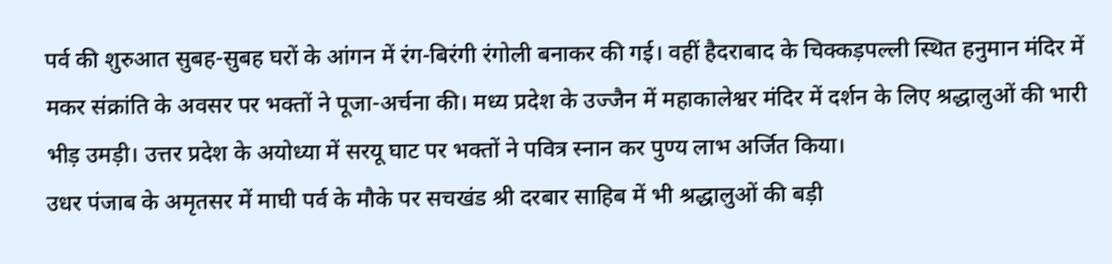पर्व की शुरुआत सुबह-सुबह घरों के आंगन में रंग-बिरंगी रंगोली बनाकर की गई। वहीं हैदराबाद के चिक्कड़पल्ली स्थित हनुमान मंदिर में मकर संक्रांति के अवसर पर भक्तों ने पूजा-अर्चना की। मध्य प्रदेश के उज्जैन में महाकालेश्वर मंदिर में दर्शन के लिए श्रद्धालुओं की भारी भीड़ उमड़ी। उत्तर प्रदेश के अयोध्या में सरयू घाट पर भक्तों ने पवित्र स्नान कर पुण्य लाभ अर्जित किया।
उधर पंजाब के अमृतसर में माघी पर्व के मौके पर सचखंड श्री दरबार साहिब में भी श्रद्धालुओं की बड़ी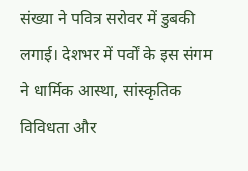संख्या ने पवित्र सरोवर में डुबकी लगाई। देशभर में पर्वों के इस संगम ने धार्मिक आस्था, सांस्कृतिक विविधता और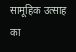सामूहिक उत्साह का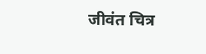जीवंत चित्र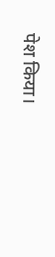पेश किया।